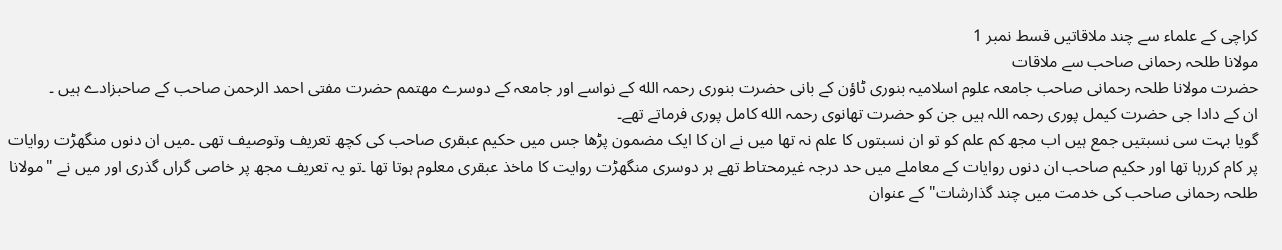کراچی کے علماء سے چند ملاقاتیں قسط نمبر 1
مولانا طلحہ رحمانی صاحب سے ملاقات
حضرت مولانا طلحہ رحمانی صاحب جامعہ علوم اسلامیہ بنوری ٹاؤن کے بانی حضرت بنوری رحمہ الله کے نواسے اور جامعہ کے دوسرے مھتمم حضرت مفتی احمد الرحمن صاحب کے صاحبزادے ہیں ۔
ان کے دادا جی حضرت کیمل پوری رحمہ اللہ ہیں جن کو حضرت تھانوی رحمہ الله کامل پوری فرماتے تھے۔
گویا بہت سی نسبتیں جمع ہیں اب مجھ کم علم کو تو ان نسبتوں کا علم نہ تھا میں نے ان کا ایک مضمون پڑھا جس میں حکیم عبقری صاحب کی کچھ تعریف وتوصیف تھی ۔میں ان دنوں منگھڑت روایات پر کام کررہا تھا اور حکیم صاحب ان دنوں روایات کے معاملے میں حد درجہ غیرمحتاط تھے ہر دوسری منگھڑت روایت کا ماخذ عبقری معلوم ہوتا تھا ۔تو یہ تعریف مجھ پر خاصی گراں گذری اور میں نے "مولانا طلحہ رحمانی صاحب کی خدمت میں چند گذارشات" کے عنوان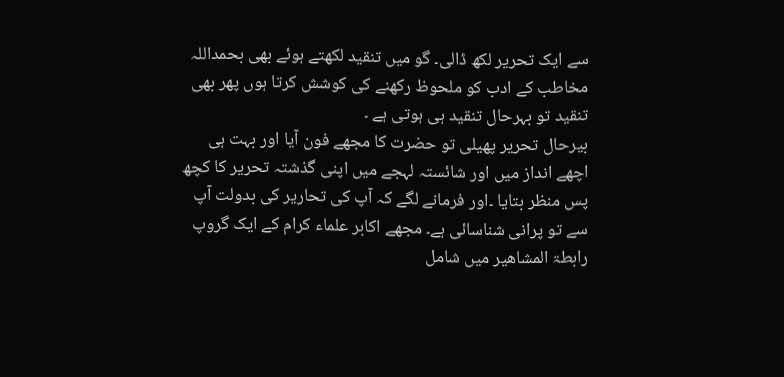سے ایک تحریر لکھ ڈالی۔ گو میں تنقید لکھتے ہوئے بھی بحمداللہ مخاطب کے ادب کو ملحوظ رکھنے کی کوشش کرتا ہوں پھر بھی تنقید تو بہرحال تنقید ہی ہوتی ہے ۔
بیرحال تحریر پھیلی تو حضرت کا مجھے فون آیا اور بہت ہی اچھے انداز میں اور شائستہ لہجے میں اپنی گذشتہ تحریر کا کچھ پس منظر بتایا ۔اور فرمانے لگے کہ آپ کی تحاریر کی بدولت آپ سے تو پرانی شناسائی ہے۔ مجھے اکابر علماء کرام کے ایک گروپ رابطۃ المشاھیر میں شامل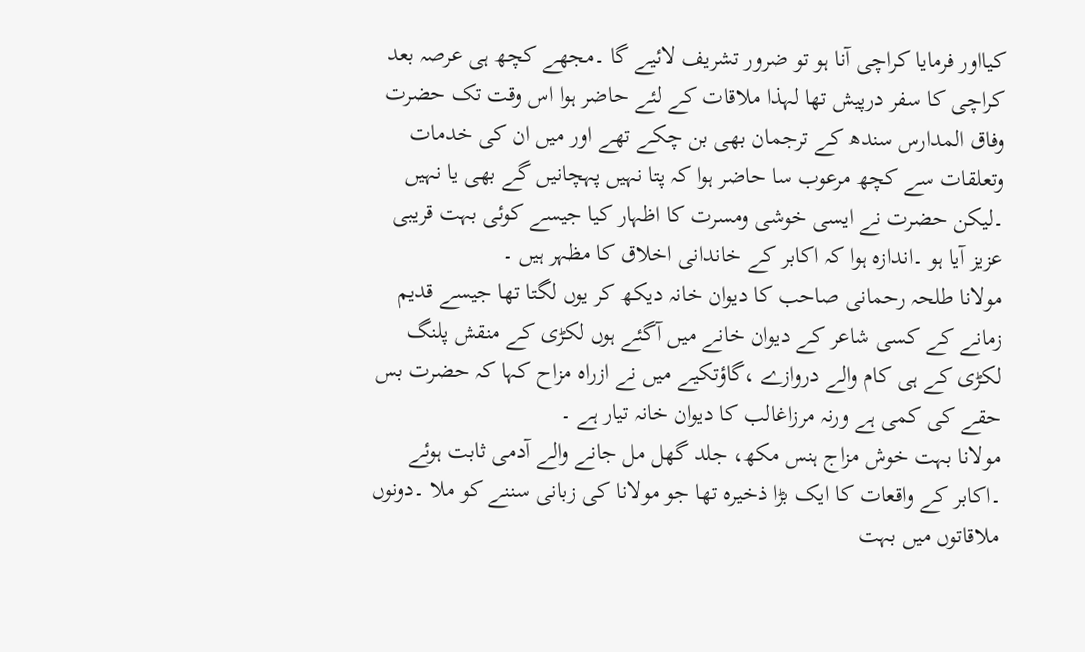کیااور فرمایا کراچی آنا ہو تو ضرور تشریف لائیے گا ۔مجھے کچھ ہی عرصہ بعد کراچی کا سفر درپیش تھا لہذا ملاقات کے لئے حاضر ہوا اس وقت تک حضرت وفاق المدارس سندھ کے ترجمان بھی بن چکے تھے اور میں ان کی خدمات وتعلقات سے کچھ مرعوب سا حاضر ہوا کہ پتا نہیں پہچانیں گے بھی یا نہیں ۔لیکن حضرت نے ایسی خوشی ومسرت کا اظہار کیا جیسے کوئی بہت قریبی عزیز آیا ہو ۔اندازہ ہوا کہ اکابر کے خاندانی اخلاق کا مظہر ہیں ۔
مولانا طلحہ رحمانی صاحب کا دیوان خانہ دیکھ کر یوں لگتا تھا جیسے قدیم زمانے کے کسی شاعر کے دیوان خانے میں آگئے ہوں لکڑی کے منقش پلنگ لکڑی کے ہی کام والے دروازے ،گاؤتکیے میں نے ازراہ مزاح کہا کہ حضرت بس حقے کی کمی ہے ورنہ مرزاغالب کا دیوان خانہ تیار ہے ۔
مولانا بہت خوش مزاج ہنس مکھ، جلد گھل مل جانے والے آدمی ثابت ہوئے ۔اکابر کے واقعات کا ایک بڑا ذخیرہ تھا جو مولانا کی زبانی سننے کو ملا ۔دونوں ملاقاتوں میں بہت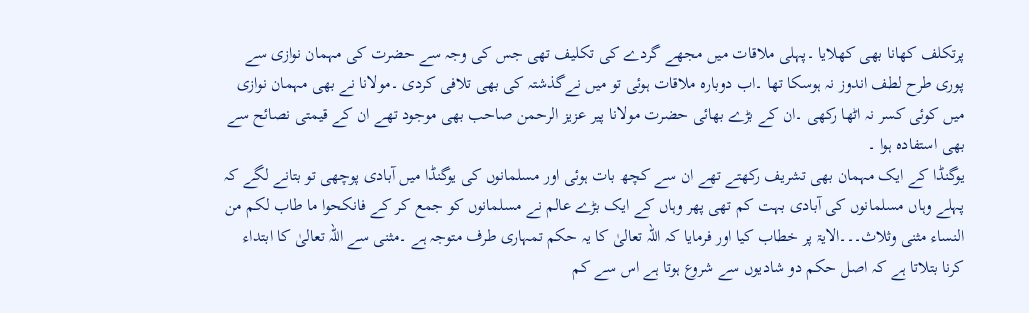پرتکلف کھانا بھی کھلایا ۔پہلی ملاقات میں مجھے گردے کی تکلیف تھی جس کی وجہ سے حضرت کی مہمان نوازی سے پوری طرح لطف اندوز نہ ہوسکا تھا ۔اب دوبارہ ملاقات ہوئی تو میں نےگذشتہ کی بھی تلافی کردی ۔مولانا نے بھی مہمان نوازی میں کوئی کسر نہ اٹھا رکھی ۔ان کے بڑے بھائی حضرت مولانا پیر عزیز الرحمن صاحب بھی موجود تھے ان کے قیمتی نصائح سے بھی استفادہ ہوا ۔
یوگنڈا کے ایک مہمان بھی تشریف رکھتے تھے ان سے کچھ بات ہوئی اور مسلمانوں کی یوگنڈا میں آبادی پوچھی تو بتانے لگے کہ پہلے وہاں مسلمانوں کی آبادی بہت کم تھی پھر وہاں کے ایک بڑے عالم نے مسلمانوں کو جمع کر کے فانکحوا ما طاب لکم من النساء مثنی وثلاث۔۔۔الایۃ پر خطاب کیا اور فرمایا کہ اللہ تعالیٰ کا یہ حکم تمہاری طرف متوجہ ہے ۔مثنی سے اللہ تعالیٰ کا ابتداء کرنا بتلاتا ہے کہ اصل حکم دو شادیوں سے شروع ہوتا ہے اس سے کم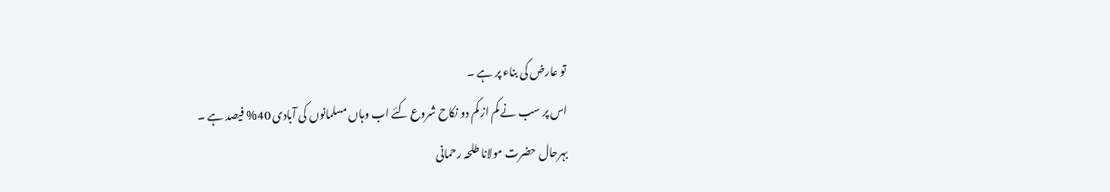تو عارض کی بناء پر ہے ۔
اس پر سب نے کم از کم دو نکاح شروع کئے اب وہاں مسلمانوں کی آبادی 40% فیصد ہے ۔
بہرحال حضرت مولانا طلحہ رحمانی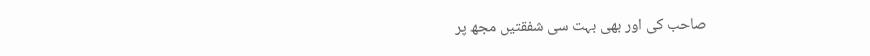صاحب کی اور بھی بہت سی شفقتیں مجھ پر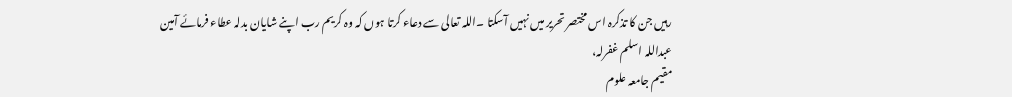رہیں جن کا تذکرہ اس مختصر تحریر میں نہیں آسکتا ۔اللہ تعالی سے دعاء کرتا ہوں کہ وہ کریم رب اپنے شایان بدلہ عطاء فرمائے آمین
عبداللہ اسلم غفرلہ،
مقیم جامعہ علوم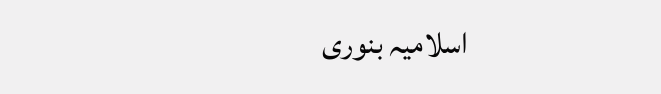اسلامیہ بنوری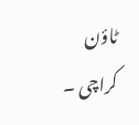ٹاؤن کراچی ۔